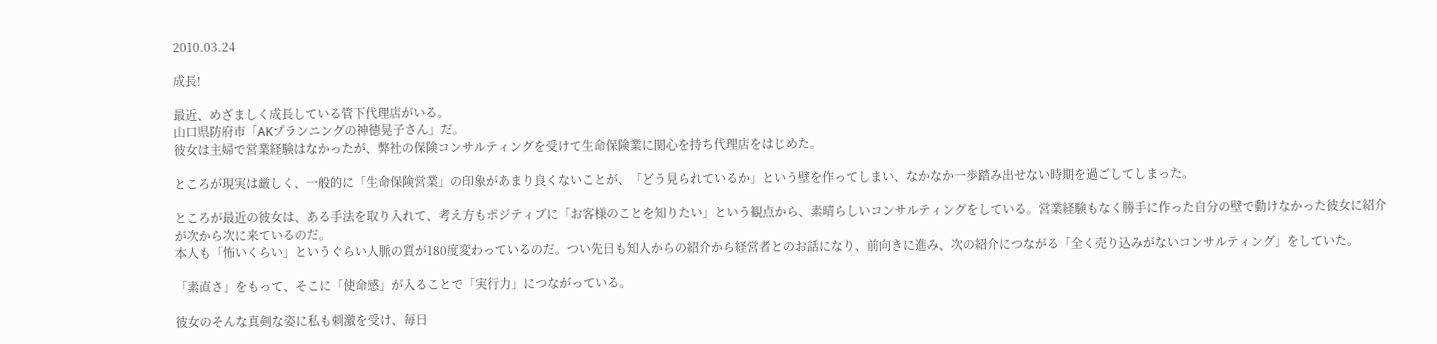2010.03.24

成長!

最近、めざましく成長している管下代理店がいる。
山口県防府市「AKプランニングの神徳晃子さん」だ。
彼女は主婦で営業経験はなかったが、弊社の保険コンサルティングを受けて生命保険業に関心を持ち代理店をはじめた。

ところが現実は厳しく、一般的に「生命保険営業」の印象があまり良くないことが、「どう見られているか」という壁を作ってしまい、なかなか一歩踏み出せない時期を過ごしてしまった。

ところが最近の彼女は、ある手法を取り入れて、考え方もポジティブに「お客様のことを知りたい」という観点から、素晴らしいコンサルティングをしている。営業経験もなく勝手に作った自分の壁で動けなかった彼女に紹介が次から次に来ているのだ。
本人も「怖いくらい」というぐらい人脈の質が180度変わっているのだ。つい先日も知人からの紹介から経営者とのお話になり、前向きに進み、次の紹介につながる「全く売り込みがないコンサルティング」をしていた。

「素直さ」をもって、そこに「使命感」が入ることで「実行力」につながっている。

彼女のそんな真剣な姿に私も刺激を受け、毎日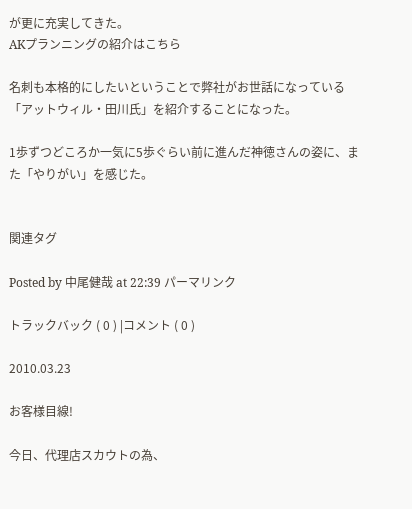が更に充実してきた。
AKプランニングの紹介はこちら

名刺も本格的にしたいということで弊社がお世話になっている「アットウィル・田川氏」を紹介することになった。

1歩ずつどころか一気に5歩ぐらい前に進んだ神徳さんの姿に、また「やりがい」を感じた。


関連タグ

Posted by 中尾健哉 at 22:39 パーマリンク

トラックバック ( 0 ) |コメント ( 0 )

2010.03.23

お客様目線!

今日、代理店スカウトの為、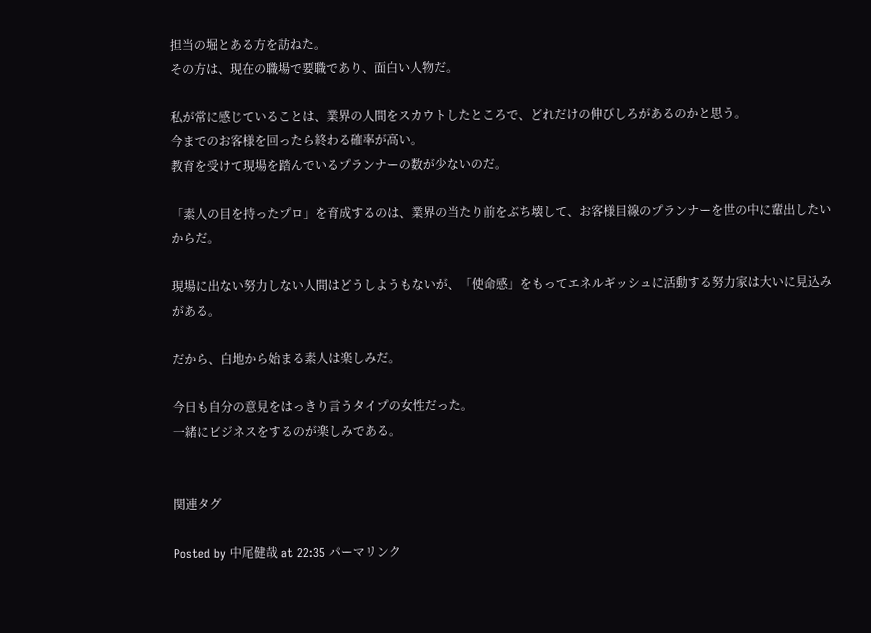担当の堀とある方を訪ねた。
その方は、現在の職場で要職であり、面白い人物だ。

私が常に感じていることは、業界の人間をスカウトしたところで、どれだけの伸びしろがあるのかと思う。
今までのお客様を回ったら終わる確率が高い。
教育を受けて現場を踏んでいるプランナーの数が少ないのだ。

「素人の目を持ったプロ」を育成するのは、業界の当たり前をぶち壊して、お客様目線のプランナーを世の中に輩出したいからだ。

現場に出ない努力しない人間はどうしようもないが、「使命感」をもってエネルギッシュに活動する努力家は大いに見込みがある。

だから、白地から始まる素人は楽しみだ。

今日も自分の意見をはっきり言うタイプの女性だった。
一緒にビジネスをするのが楽しみである。


関連タグ

Posted by 中尾健哉 at 22:35 パーマリンク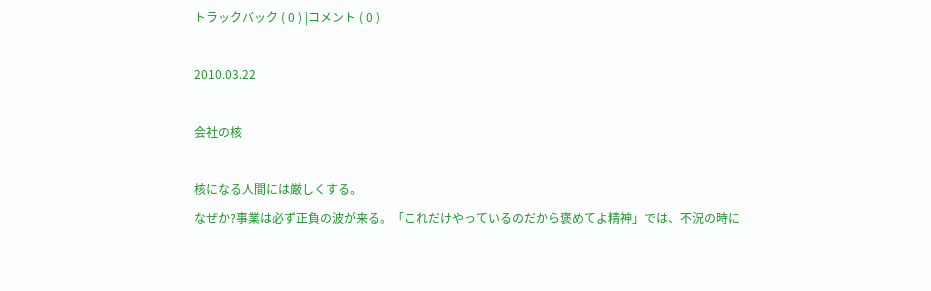トラックバック ( 0 ) |コメント ( 0 )

2010.03.22

会社の核

核になる人間には厳しくする。
なぜか?事業は必ず正負の波が来る。「これだけやっているのだから褒めてよ精神」では、不況の時に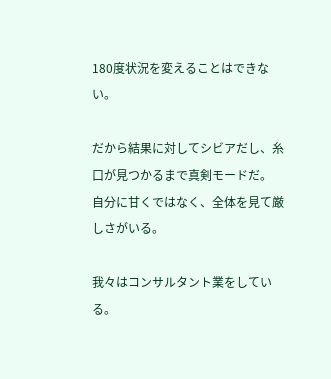180度状況を変えることはできない。

だから結果に対してシビアだし、糸口が見つかるまで真剣モードだ。
自分に甘くではなく、全体を見て厳しさがいる。

我々はコンサルタント業をしている。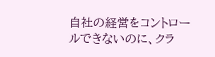自社の経営をコントロールできないのに、クラ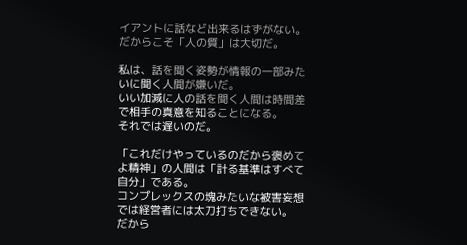イアントに話など出来るはずがない。
だからこそ「人の質」は大切だ。

私は、話を聞く姿勢が情報の一部みたいに聞く人間が嫌いだ。
いい加減に人の話を聞く人間は時間差で相手の真意を知ることになる。
それでは遅いのだ。

「これだけやっているのだから褒めてよ精神」の人間は「計る基準はすべて自分」である。
コンプレックスの塊みたいな被害妄想では経営者には太刀打ちできない。
だから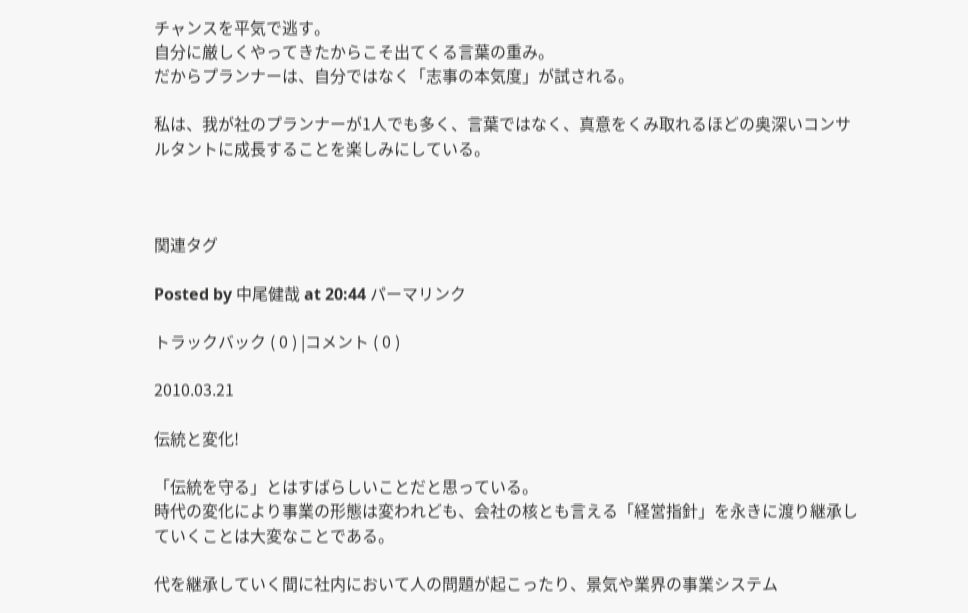チャンスを平気で逃す。
自分に厳しくやってきたからこそ出てくる言葉の重み。
だからプランナーは、自分ではなく「志事の本気度」が試される。

私は、我が社のプランナーが1人でも多く、言葉ではなく、真意をくみ取れるほどの奥深いコンサルタントに成長することを楽しみにしている。



関連タグ

Posted by 中尾健哉 at 20:44 パーマリンク

トラックバック ( 0 ) |コメント ( 0 )

2010.03.21

伝統と変化!

「伝統を守る」とはすばらしいことだと思っている。
時代の変化により事業の形態は変われども、会社の核とも言える「経営指針」を永きに渡り継承していくことは大変なことである。

代を継承していく間に社内において人の問題が起こったり、景気や業界の事業システム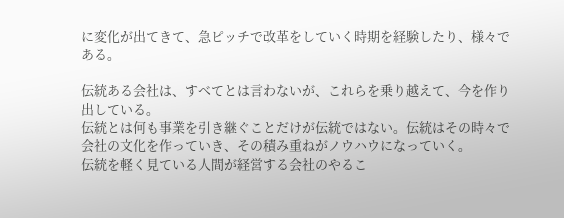に変化が出てきて、急ピッチで改革をしていく時期を経験したり、様々である。

伝統ある会社は、すべてとは言わないが、これらを乗り越えて、今を作り出している。
伝統とは何も事業を引き継ぐことだけが伝統ではない。伝統はその時々で会社の文化を作っていき、その積み重ねがノウハウになっていく。
伝統を軽く見ている人間が経営する会社のやるこ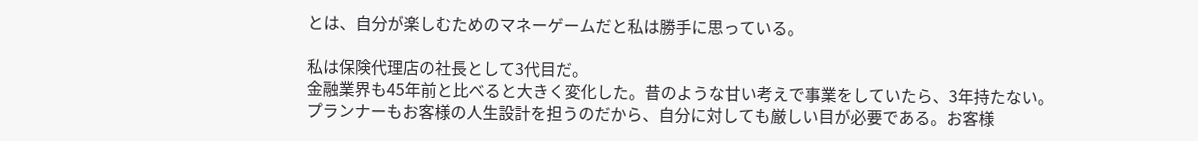とは、自分が楽しむためのマネーゲームだと私は勝手に思っている。

私は保険代理店の社長として3代目だ。
金融業界も45年前と比べると大きく変化した。昔のような甘い考えで事業をしていたら、3年持たない。
プランナーもお客様の人生設計を担うのだから、自分に対しても厳しい目が必要である。お客様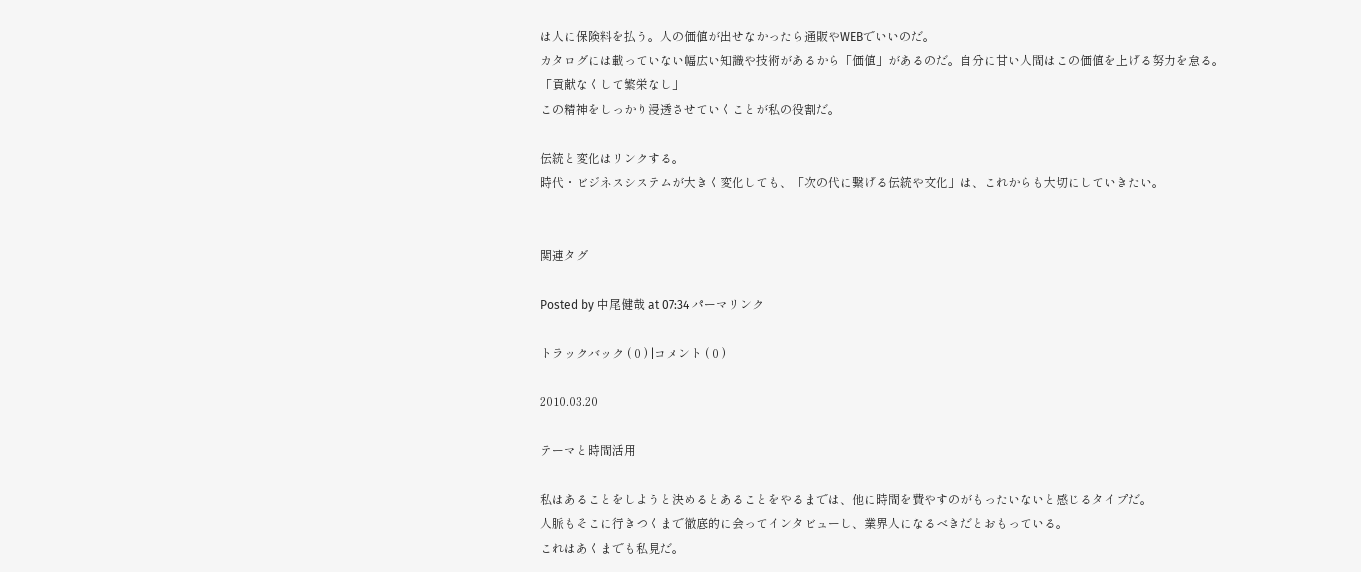は人に保険料を払う。人の価値が出せなかったら通販やWEBでいいのだ。
カタログには載っていない幅広い知識や技術があるから「価値」があるのだ。自分に甘い人間はこの価値を上げる努力を怠る。
「貢献なくして繁栄なし」
この精神をしっかり浸透させていくことが私の役割だ。

伝統と変化はリンクする。
時代・ビジネスシステムが大きく変化しても、「次の代に繋げる伝統や文化」は、これからも大切にしていきたい。


関連タグ

Posted by 中尾健哉 at 07:34 パーマリンク

トラックバック ( 0 ) |コメント ( 0 )

2010.03.20

テーマと時間活用

私はあることをしようと決めるとあることをやるまでは、他に時間を費やすのがもったいないと感じるタイプだ。
人脈もそこに行きつくまで徹底的に会ってインタビューし、業界人になるべきだとおもっている。
これはあくまでも私見だ。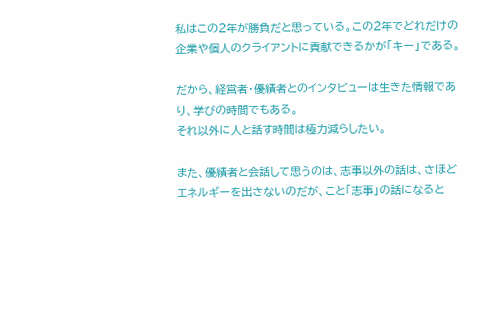私はこの2年が勝負だと思っている。この2年でどれだけの企業や個人のクライアントに貢献できるかが「キー」である。

だから、経営者・優績者とのインタビューは生きた情報であり、学びの時間でもある。
それ以外に人と話す時間は極力減らしたい。

また、優績者と会話して思うのは、志事以外の話は、さほどエネルギーを出さないのだが、こと「志事」の話になると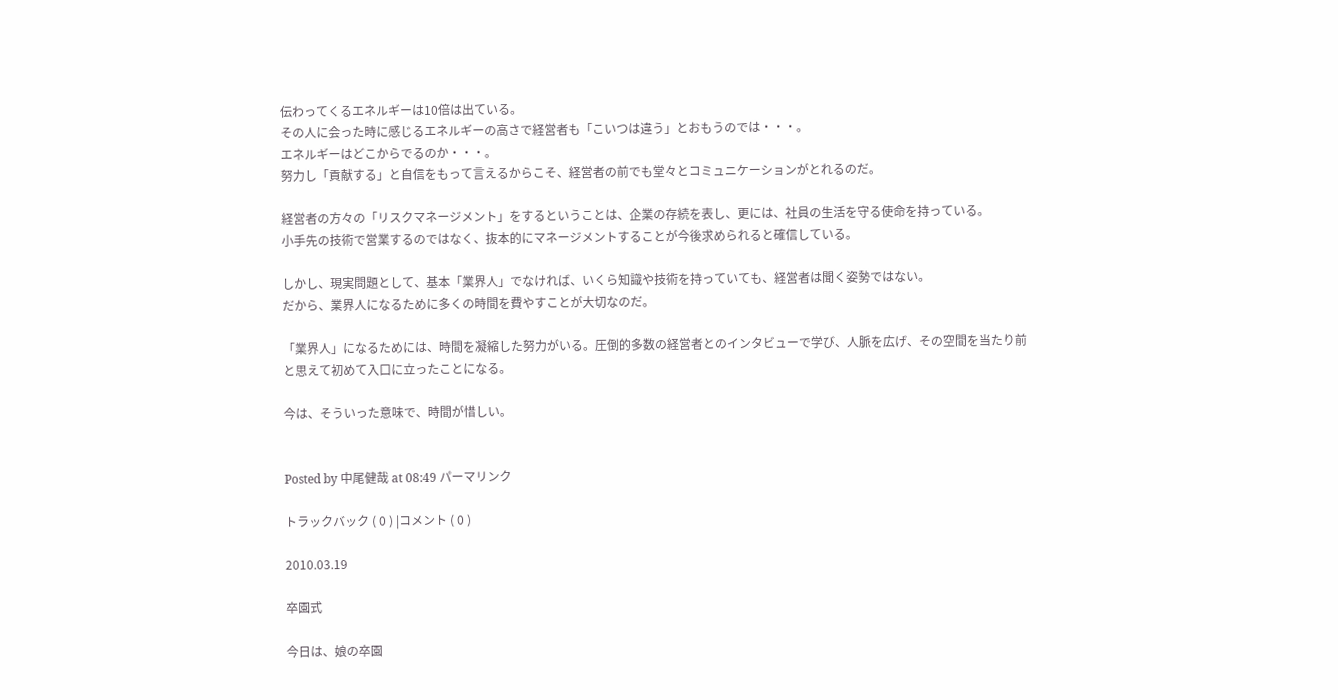伝わってくるエネルギーは10倍は出ている。
その人に会った時に感じるエネルギーの高さで経営者も「こいつは違う」とおもうのでは・・・。
エネルギーはどこからでるのか・・・。
努力し「貢献する」と自信をもって言えるからこそ、経営者の前でも堂々とコミュニケーションがとれるのだ。

経営者の方々の「リスクマネージメント」をするということは、企業の存続を表し、更には、社員の生活を守る使命を持っている。
小手先の技術で営業するのではなく、抜本的にマネージメントすることが今後求められると確信している。

しかし、現実問題として、基本「業界人」でなければ、いくら知識や技術を持っていても、経営者は聞く姿勢ではない。
だから、業界人になるために多くの時間を費やすことが大切なのだ。

「業界人」になるためには、時間を凝縮した努力がいる。圧倒的多数の経営者とのインタビューで学び、人脈を広げ、その空間を当たり前と思えて初めて入口に立ったことになる。

今は、そういった意味で、時間が惜しい。


Posted by 中尾健哉 at 08:49 パーマリンク

トラックバック ( 0 ) |コメント ( 0 )

2010.03.19

卒園式

今日は、娘の卒園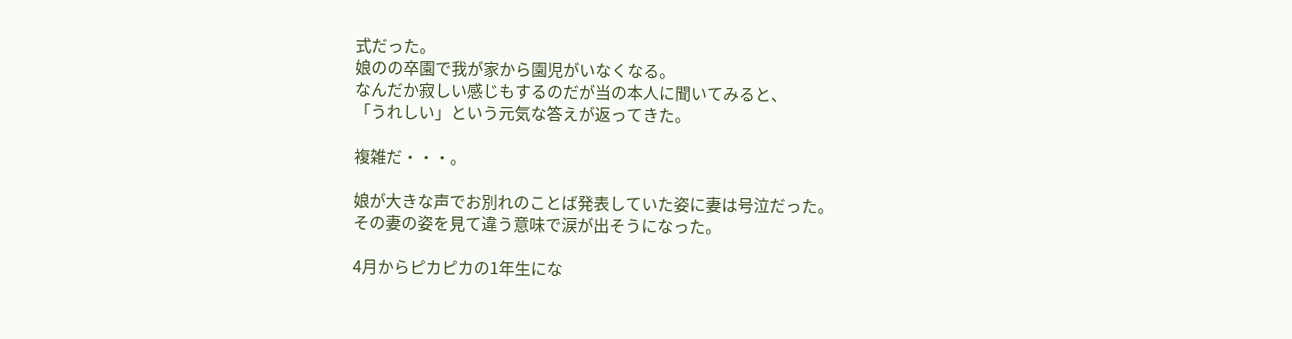式だった。
娘のの卒園で我が家から園児がいなくなる。
なんだか寂しい感じもするのだが当の本人に聞いてみると、
「うれしい」という元気な答えが返ってきた。

複雑だ・・・。

娘が大きな声でお別れのことば発表していた姿に妻は号泣だった。
その妻の姿を見て違う意味で涙が出そうになった。

4月からピカピカの1年生にな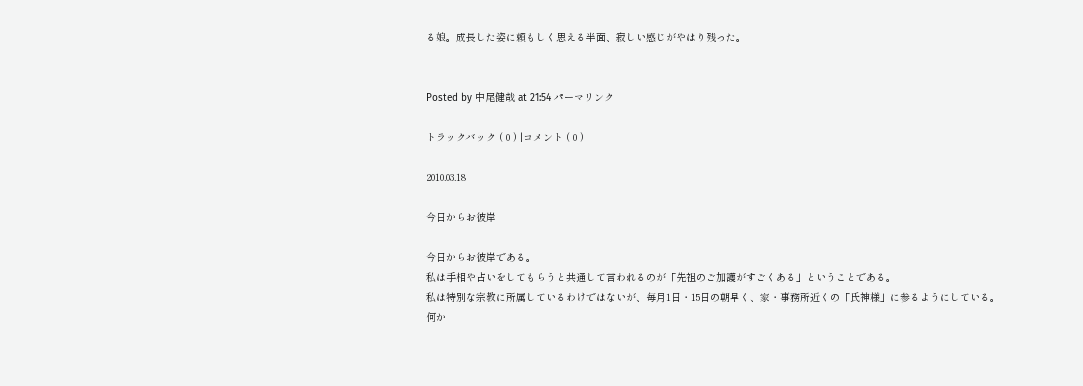る娘。成長した姿に頼もしく思える半面、寂しい感じがやはり残った。


Posted by 中尾健哉 at 21:54 パーマリンク

トラックバック ( 0 ) |コメント ( 0 )

2010.03.18

今日からお彼岸

今日からお彼岸である。
私は手相や占いをしてもらうと共通して言われるのが「先祖のご加護がすごくある」ということである。
私は特別な宗教に所属しているわけではないが、毎月1日・15日の朝早く、家・事務所近くの「氏神様」に参るようにしている。
何か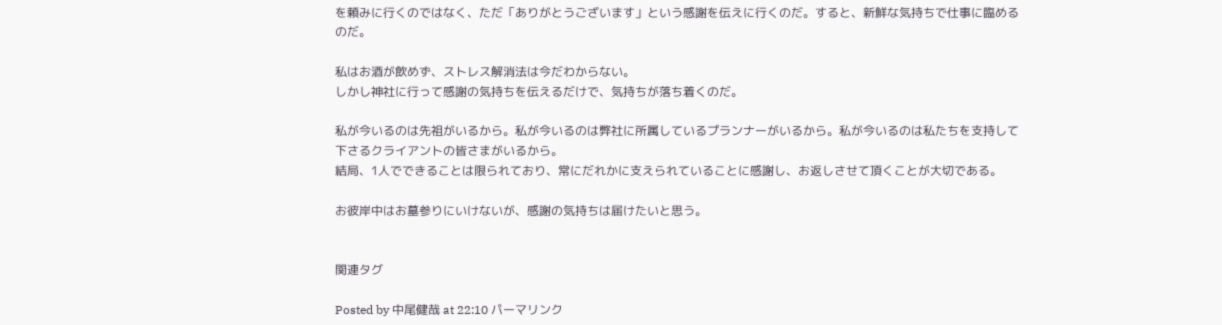を頼みに行くのではなく、ただ「ありがとうございます」という感謝を伝えに行くのだ。すると、新鮮な気持ちで仕事に臨めるのだ。

私はお酒が飲めず、ストレス解消法は今だわからない。
しかし神社に行って感謝の気持ちを伝えるだけで、気持ちが落ち着くのだ。

私が今いるのは先祖がいるから。私が今いるのは弊社に所属しているプランナーがいるから。私が今いるのは私たちを支持して下さるクライアントの皆さまがいるから。
結局、1人でできることは限られており、常にだれかに支えられていることに感謝し、お返しさせて頂くことが大切である。

お彼岸中はお墓参りにいけないが、感謝の気持ちは届けたいと思う。


関連タグ

Posted by 中尾健哉 at 22:10 パーマリンク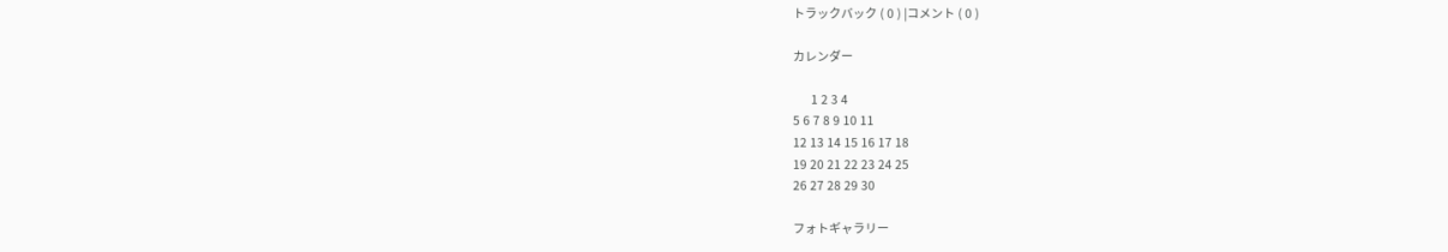トラックバック ( 0 ) |コメント ( 0 )

カレンダー

      1 2 3 4
5 6 7 8 9 10 11
12 13 14 15 16 17 18
19 20 21 22 23 24 25
26 27 28 29 30

フォトギャラリー